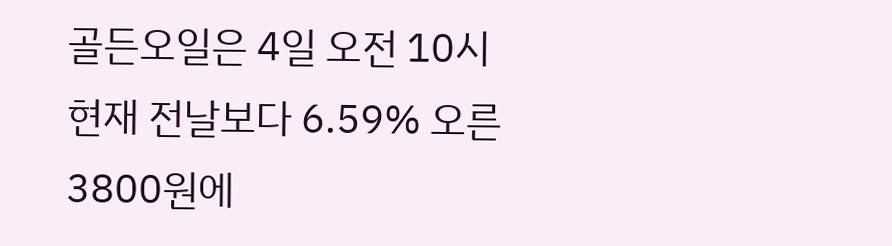골든오일은 4일 오전 10시 현재 전날보다 6.59% 오른 3800원에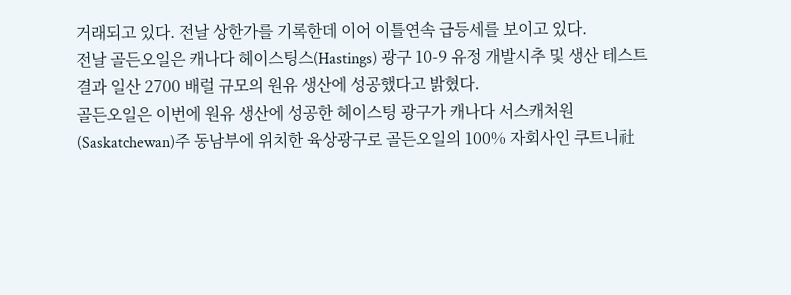거래되고 있다. 전날 상한가를 기록한데 이어 이틀연속 급등세를 보이고 있다.
전날 골든오일은 캐나다 헤이스팅스(Hastings) 광구 10-9 유정 개발시추 및 생산 테스트 결과 일산 2700 배럴 규모의 원유 생산에 성공했다고 밝혔다.
골든오일은 이번에 원유 생산에 성공한 헤이스팅 광구가 캐나다 서스캐처원(Saskatchewan)주 동남부에 위치한 육상광구로 골든오일의 100% 자회사인 쿠트니社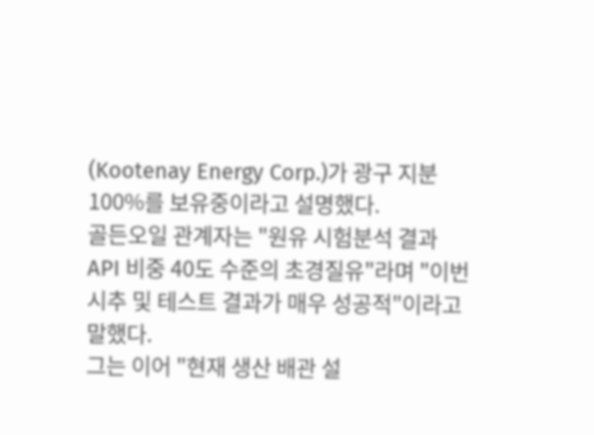(Kootenay Energy Corp.)가 광구 지분 100%를 보유중이라고 설명했다.
골든오일 관계자는 "원유 시험분석 결과 API 비중 40도 수준의 초경질유"라며 "이번 시추 및 테스트 결과가 매우 성공적"이라고 말했다.
그는 이어 "현재 생산 배관 설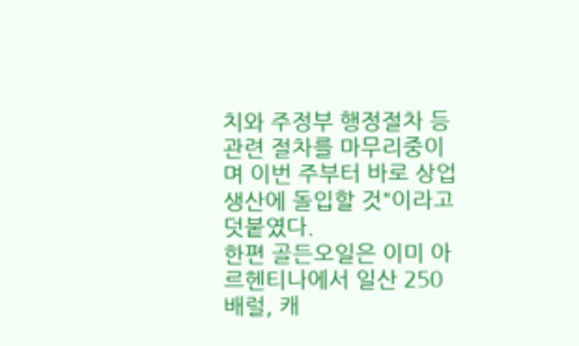치와 주정부 행정절차 등 관련 절차를 마무리중이며 이번 주부터 바로 상업생산에 돌입할 것"이라고 덧붙였다.
한편 골든오일은 이미 아르헨티나에서 일산 250 배럴, 캐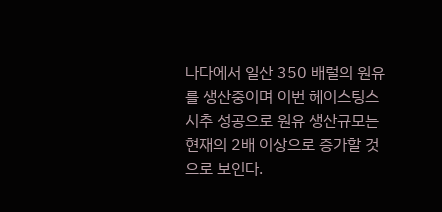나다에서 일산 350 배럴의 원유를 생산중이며 이번 헤이스팅스 시추 성공으로 원유 생산규모는 현재의 2배 이상으로 증가할 것으로 보인다.